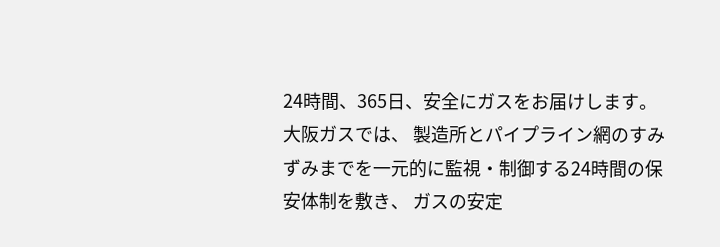24時間、365日、安全にガスをお届けします。
大阪ガスでは、 製造所とパイプライン網のすみずみまでを一元的に監視・制御する24時間の保安体制を敷き、 ガスの安定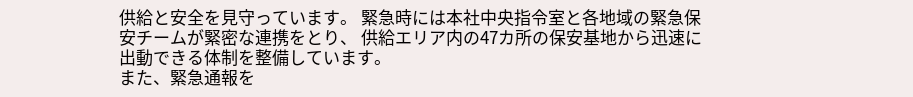供給と安全を見守っています。 緊急時には本社中央指令室と各地域の緊急保安チームが緊密な連携をとり、 供給エリア内の47カ所の保安基地から迅速に出動できる体制を整備しています。
また、緊急通報を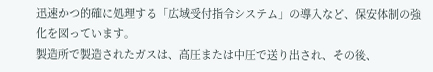迅速かつ的確に処理する「広域受付指令システム」の導入など、保安体制の強化を図っています。
製造所で製造されたガスは、高圧または中圧で送り出され、その後、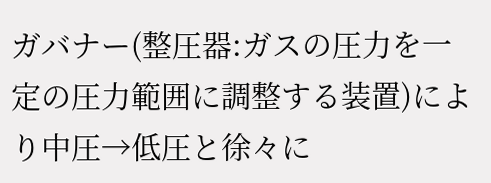ガバナー(整圧器:ガスの圧力を一定の圧力範囲に調整する装置)により中圧→低圧と徐々に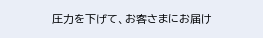圧力を下げて、お客さまにお届け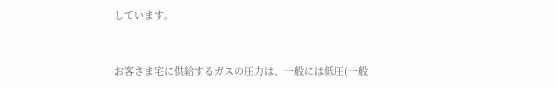しています。



お客さま宅に供給するガスの圧力は、一般には低圧(一般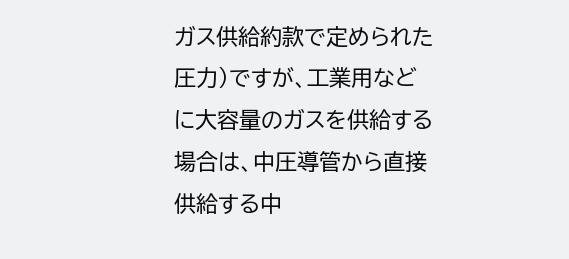ガス供給約款で定められた圧力)ですが、工業用などに大容量のガスを供給する場合は、中圧導管から直接供給する中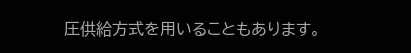圧供給方式を用いることもあります。